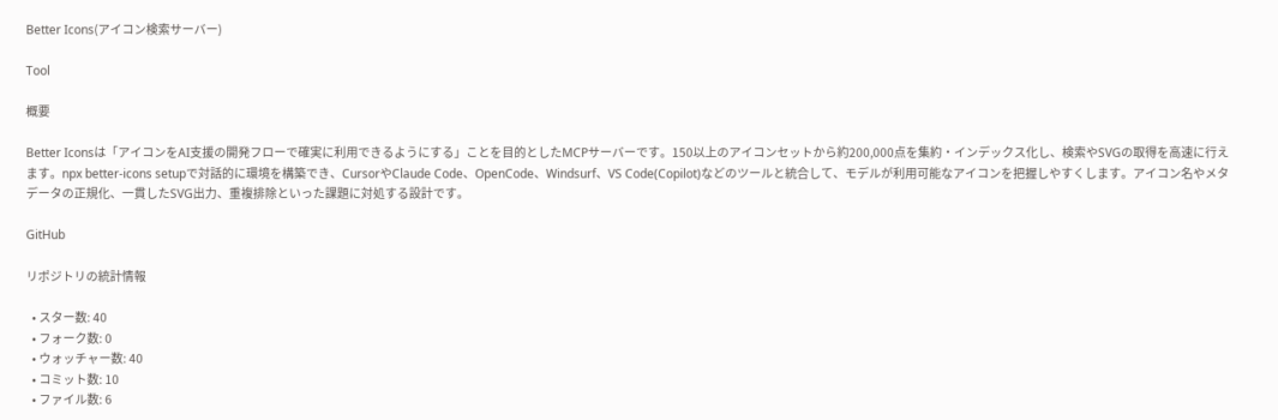Better Icons(アイコン検索サーバー)

Tool

概要

Better Iconsは「アイコンをAI支援の開発フローで確実に利用できるようにする」ことを目的としたMCPサーバーです。150以上のアイコンセットから約200,000点を集約・インデックス化し、検索やSVGの取得を高速に行えます。npx better-icons setupで対話的に環境を構築でき、CursorやClaude Code、OpenCode、Windsurf、VS Code(Copilot)などのツールと統合して、モデルが利用可能なアイコンを把握しやすくします。アイコン名やメタデータの正規化、一貫したSVG出力、重複排除といった課題に対処する設計です。

GitHub

リポジトリの統計情報

  • スター数: 40
  • フォーク数: 0
  • ウォッチャー数: 40
  • コミット数: 10
  • ファイル数: 6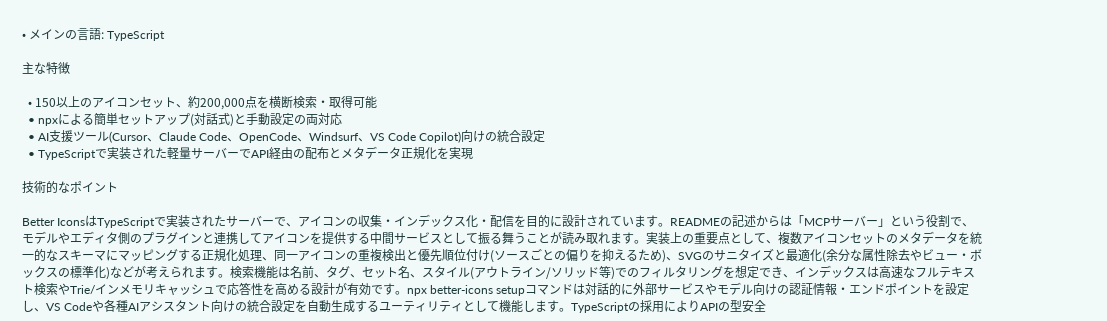• メインの言語: TypeScript

主な特徴

  • 150以上のアイコンセット、約200,000点を横断検索・取得可能
  • npxによる簡単セットアップ(対話式)と手動設定の両対応
  • AI支援ツール(Cursor、Claude Code、OpenCode、Windsurf、VS Code Copilot)向けの統合設定
  • TypeScriptで実装された軽量サーバーでAPI経由の配布とメタデータ正規化を実現

技術的なポイント

Better IconsはTypeScriptで実装されたサーバーで、アイコンの収集・インデックス化・配信を目的に設計されています。READMEの記述からは「MCPサーバー」という役割で、モデルやエディタ側のプラグインと連携してアイコンを提供する中間サービスとして振る舞うことが読み取れます。実装上の重要点として、複数アイコンセットのメタデータを統一的なスキーマにマッピングする正規化処理、同一アイコンの重複検出と優先順位付け(ソースごとの偏りを抑えるため)、SVGのサニタイズと最適化(余分な属性除去やビュー・ボックスの標準化)などが考えられます。検索機能は名前、タグ、セット名、スタイル(アウトライン/ソリッド等)でのフィルタリングを想定でき、インデックスは高速なフルテキスト検索やTrie/インメモリキャッシュで応答性を高める設計が有効です。npx better-icons setupコマンドは対話的に外部サービスやモデル向けの認証情報・エンドポイントを設定し、VS Codeや各種AIアシスタント向けの統合設定を自動生成するユーティリティとして機能します。TypeScriptの採用によりAPIの型安全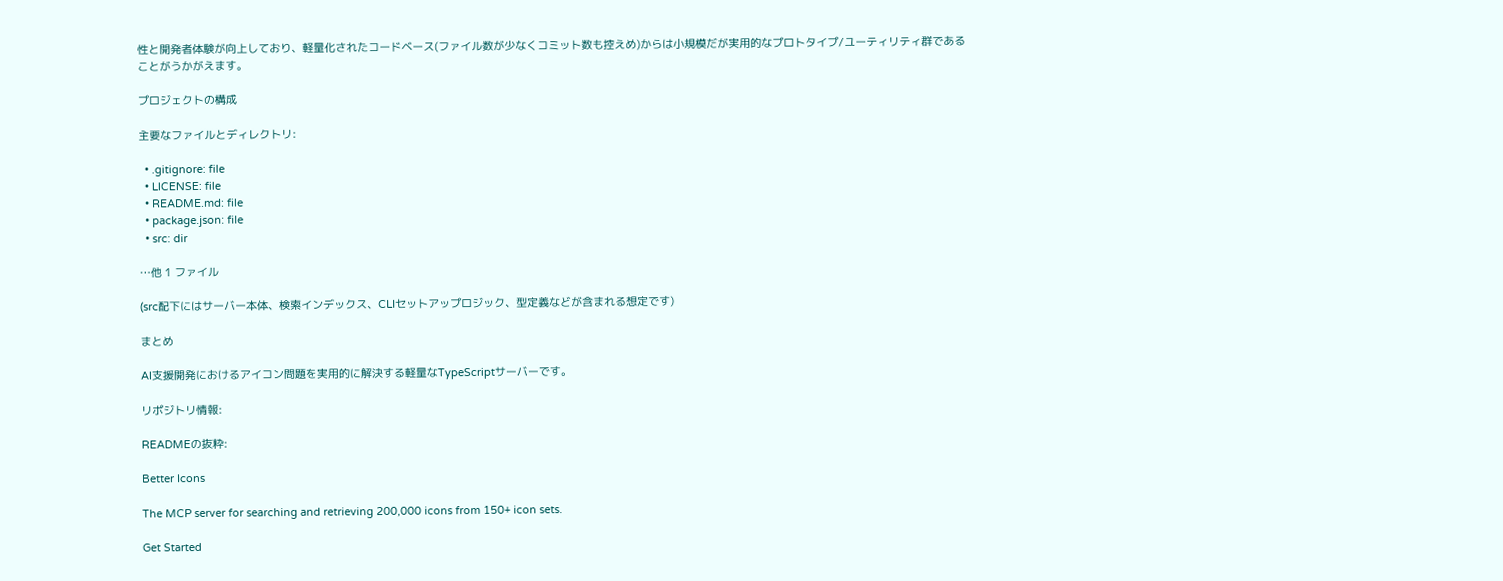性と開発者体験が向上しており、軽量化されたコードベース(ファイル数が少なくコミット数も控えめ)からは小規模だが実用的なプロトタイプ/ユーティリティ群であることがうかがえます。

プロジェクトの構成

主要なファイルとディレクトリ:

  • .gitignore: file
  • LICENSE: file
  • README.md: file
  • package.json: file
  • src: dir

…他 1 ファイル

(src配下にはサーバー本体、検索インデックス、CLIセットアップロジック、型定義などが含まれる想定です)

まとめ

AI支援開発におけるアイコン問題を実用的に解決する軽量なTypeScriptサーバーです。

リポジトリ情報:

READMEの抜粋:

Better Icons

The MCP server for searching and retrieving 200,000 icons from 150+ icon sets.

Get Started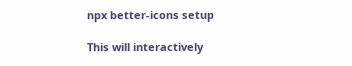npx better-icons setup

This will interactively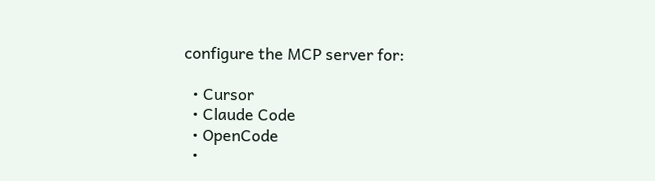configure the MCP server for:

  • Cursor
  • Claude Code
  • OpenCode
  •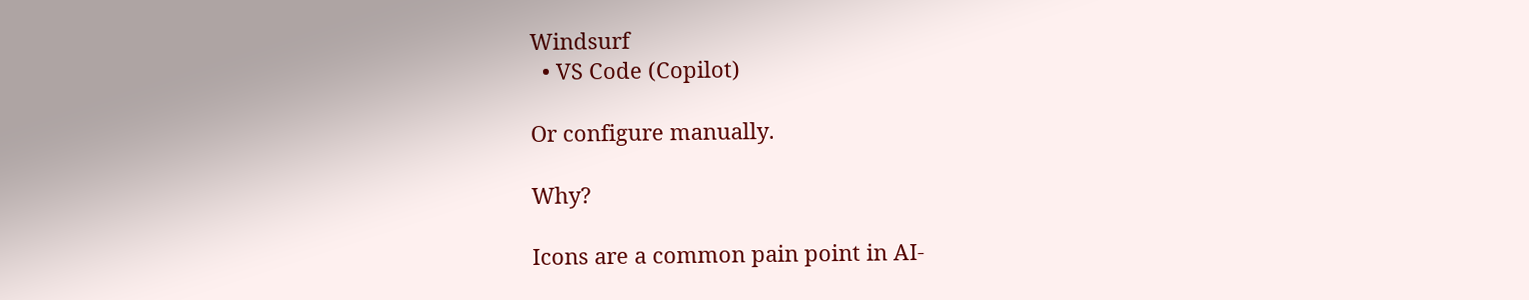Windsurf
  • VS Code (Copilot)

Or configure manually.

Why?

Icons are a common pain point in AI-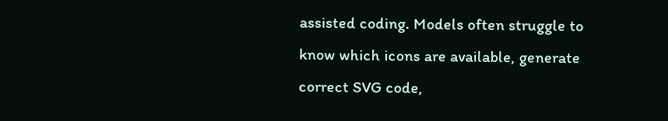assisted coding. Models often struggle to know which icons are available, generate correct SVG code,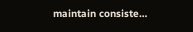maintain consiste…